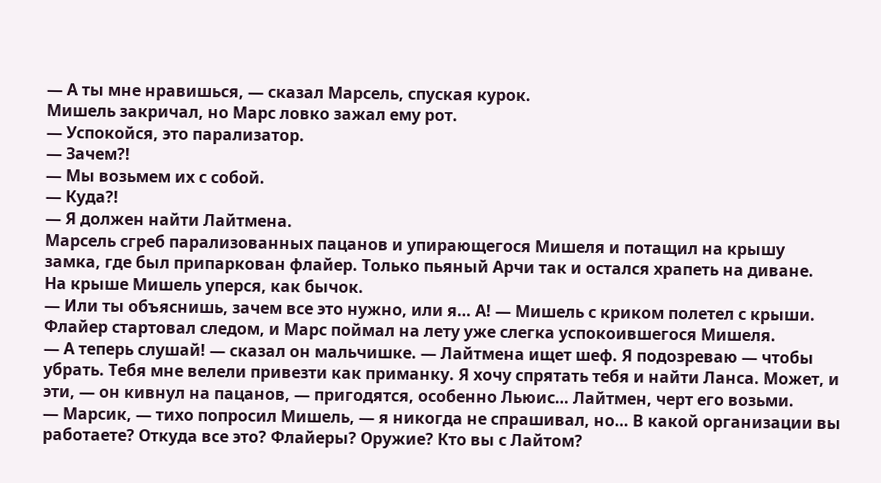— А ты мне нравишься, — сказал Марсель, спуская курок.
Мишель закричал, но Марс ловко зажал ему рот.
— Успокойся, это парализатор.
— Зачем?!
— Мы возьмем их с собой.
— Куда?!
— Я должен найти Лайтмена.
Марсель сгреб парализованных пацанов и упирающегося Мишеля и потащил на крышу замка, где был припаркован флайер. Только пьяный Арчи так и остался храпеть на диване.
На крыше Мишель уперся, как бычок.
— Или ты объяснишь, зачем все это нужно, или я… А! — Мишель с криком полетел с крыши. Флайер стартовал следом, и Марс поймал на лету уже слегка успокоившегося Мишеля.
— А теперь слушай! — сказал он мальчишке. — Лайтмена ищет шеф. Я подозреваю — чтобы убрать. Тебя мне велели привезти как приманку. Я хочу спрятать тебя и найти Ланса. Может, и эти, — он кивнул на пацанов, — пригодятся, особенно Льюис… Лайтмен, черт его возьми.
— Марсик, — тихо попросил Мишель, — я никогда не спрашивал, но… В какой организации вы работаете? Откуда все это? Флайеры? Оружие? Кто вы с Лайтом?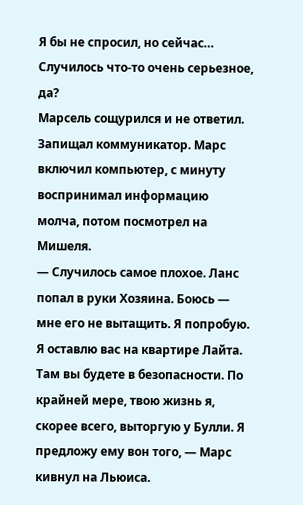Я бы не спросил, но сейчас… Случилось что-то очень серьезное, да?
Марсель сощурился и не ответил. Запищал коммуникатор. Марс включил компьютер, с минуту воспринимал информацию молча, потом посмотрел на Мишеля.
— Случилось самое плохое. Ланс попал в руки Хозяина. Боюсь — мне его не вытащить. Я попробую. Я оставлю вас на квартире Лайта. Там вы будете в безопасности. По крайней мере, твою жизнь я, скорее всего, выторгую у Булли. Я предложу ему вон того, — Марс кивнул на Льюиса.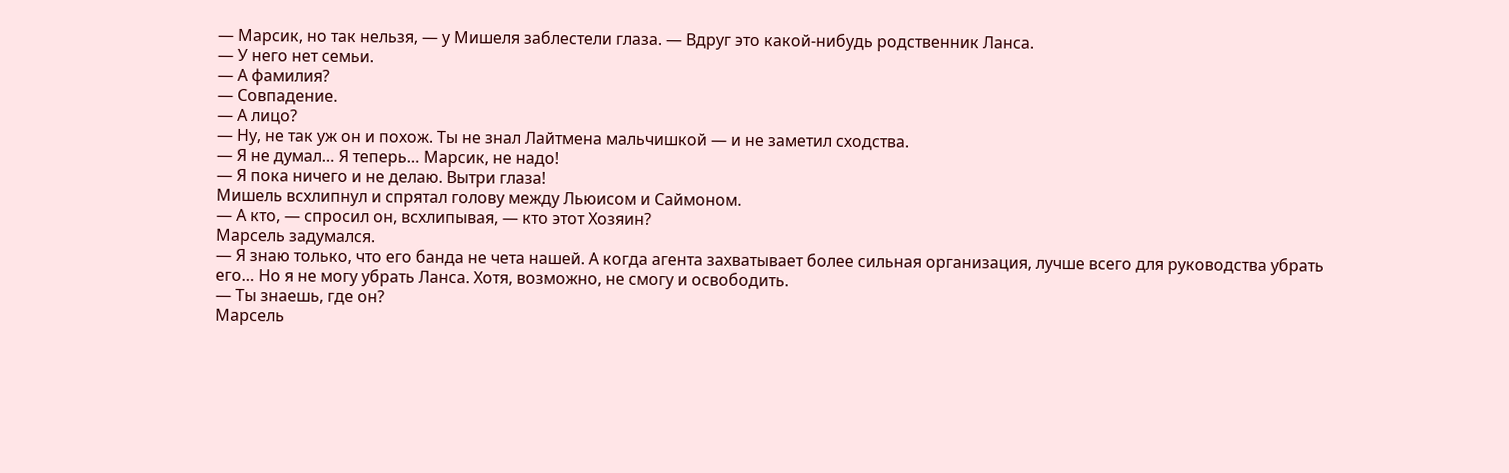— Марсик, но так нельзя, — у Мишеля заблестели глаза. — Вдруг это какой-нибудь родственник Ланса.
— У него нет семьи.
— А фамилия?
— Совпадение.
— А лицо?
— Ну, не так уж он и похож. Ты не знал Лайтмена мальчишкой — и не заметил сходства.
— Я не думал… Я теперь… Марсик, не надо!
— Я пока ничего и не делаю. Вытри глаза!
Мишель всхлипнул и спрятал голову между Льюисом и Саймоном.
— А кто, — спросил он, всхлипывая, — кто этот Хозяин?
Марсель задумался.
— Я знаю только, что его банда не чета нашей. А когда агента захватывает более сильная организация, лучше всего для руководства убрать его… Но я не могу убрать Ланса. Хотя, возможно, не смогу и освободить.
— Ты знаешь, где он?
Марсель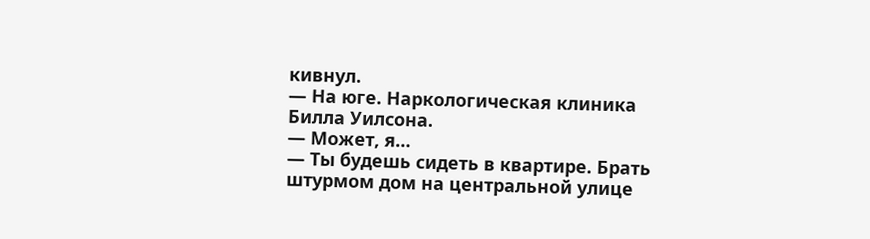кивнул.
— На юге. Наркологическая клиника Билла Уилсона.
— Может, я…
— Ты будешь сидеть в квартире. Брать штурмом дом на центральной улице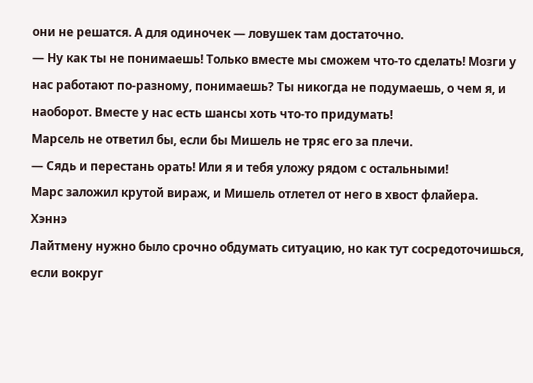они не решатся. А для одиночек — ловушек там достаточно.
— Ну как ты не понимаешь! Только вместе мы сможем что-то сделать! Мозги у нас работают по-разному, понимаешь? Ты никогда не подумаешь, о чем я, и наоборот. Вместе у нас есть шансы хоть что-то придумать!
Марсель не ответил бы, если бы Мишель не тряс его за плечи.
— Сядь и перестань орать! Или я и тебя уложу рядом с остальными!
Марс заложил крутой вираж, и Мишель отлетел от него в хвост флайера.
Хэннэ
Лайтмену нужно было срочно обдумать ситуацию, но как тут сосредоточишься, если вокруг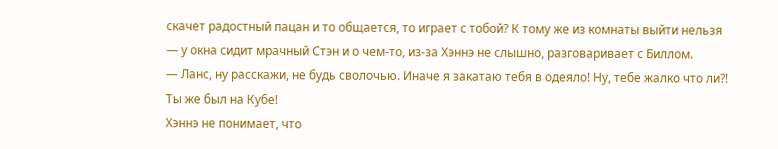скачет радостный пацан и то общается, то играет с тобой? К тому же из комнаты выйти нельзя — у окна сидит мрачный Стэн и о чем-то, из-за Хэннэ не слышно, разговаривает с Биллом.
— Ланс, ну расскажи, не будь сволочью. Иначе я закатаю тебя в одеяло! Ну, тебе жалко что ли?! Ты же был на Кубе!
Хэннэ не понимает, что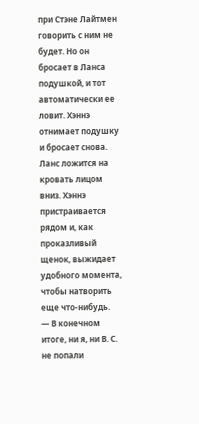при Стэне Лайтмен говорить с ним не будет. Но он бросает в Ланса подушкой, и тот автоматически ее ловит. Хэннэ отнимает подушку и бросает снова. Ланс ложится на кровать лицом вниз. Хэннэ пристраивается рядом и, как проказливый щенок, выжидает удобного момента, чтобы натворить еще что-нибудь.
— В конечном итоге, ни я, ни В. С. не попали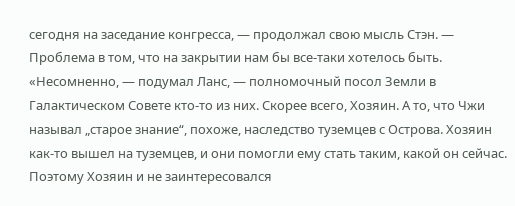сегодня на заседание конгресса, — продолжал свою мысль Стэн. — Проблема в том, что на закрытии нам бы все-таки хотелось быть.
«Несомненно, — подумал Ланс, — полномочный посол Земли в Галактическом Совете кто-то из них. Скорее всего, Хозяин. А то, что Чжи называл „старое знание“, похоже, наследство туземцев с Острова. Хозяин как-то вышел на туземцев, и они помогли ему стать таким, какой он сейчас. Поэтому Хозяин и не заинтересовался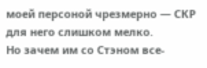моей персоной чрезмерно — СКР для него слишком мелко.
Но зачем им со Стэном все-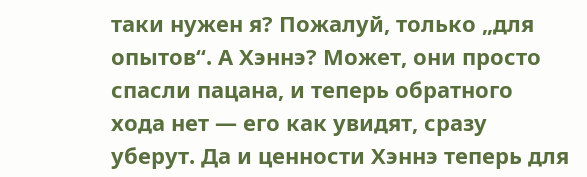таки нужен я? Пожалуй, только „для опытов“. А Хэннэ? Может, они просто спасли пацана, и теперь обратного хода нет — его как увидят, сразу уберут. Да и ценности Хэннэ теперь для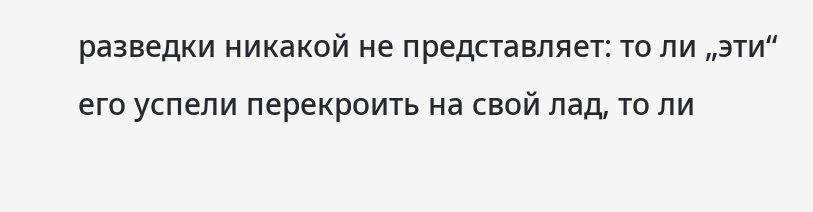разведки никакой не представляет: то ли „эти“ его успели перекроить на свой лад, то ли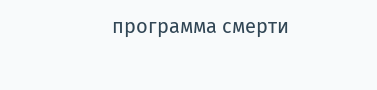программа смерти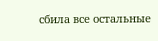сбила все остальные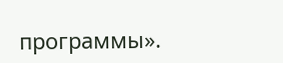программы».